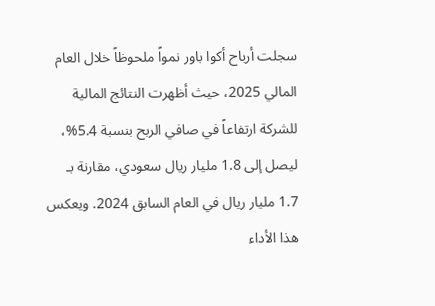سجلت أرباح أكوا باور نمواً ملحوظاً خلال العام المالي 2025، حيث أظهرت النتائج المالية للشركة ارتفاعاً في صافي الربح بنسبة 5.4%، ليصل إلى 1.8 مليار ريال سعودي، مقارنة بـ 1.7 مليار ريال في العام السابق 2024. ويعكس هذا الأداء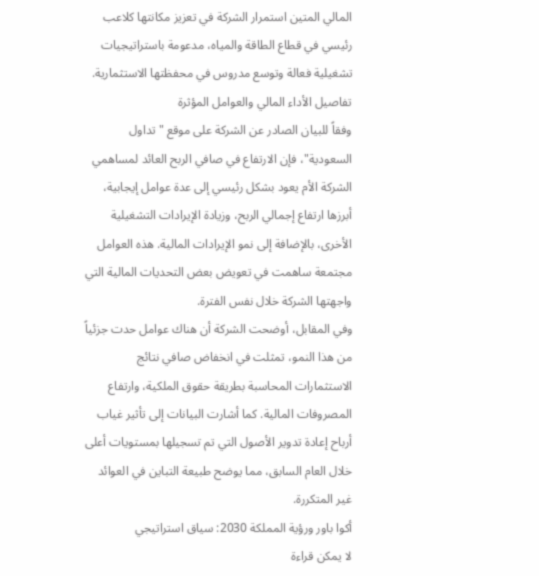المالي المتين استمرار الشركة في تعزيز مكانتها كلاعب رئيسي في قطاع الطاقة والمياه، مدعومة باستراتيجيات تشغيلية فعالة وتوسع مدروس في محفظتها الاستثمارية.
تفاصيل الأداء المالي والعوامل المؤثرة
وفقاً للبيان الصادر عن الشركة على موقع "تداول السعودية"، فإن الارتفاع في صافي الربح العائد لمساهمي الشركة الأم يعود بشكل رئيسي إلى عدة عوامل إيجابية، أبرزها ارتفاع إجمالي الربح، وزيادة الإيرادات التشغيلية الأخرى، بالإضافة إلى نمو الإيرادات المالية. هذه العوامل مجتمعة ساهمت في تعويض بعض التحديات المالية التي واجهتها الشركة خلال نفس الفترة.
وفي المقابل، أوضحت الشركة أن هناك عوامل حدت جزئياً من هذا النمو، تمثلت في انخفاض صافي نتائج الاستثمارات المحاسبة بطريقة حقوق الملكية، وارتفاع المصروفات المالية. كما أشارت البيانات إلى تأثير غياب أرباح إعادة تدوير الأصول التي تم تسجيلها بمستويات أعلى خلال العام السابق، مما يوضح طبيعة التباين في العوائد غير المتكررة.
أكوا باور ورؤية المملكة 2030: سياق استراتيجي
لا يمكن قراءة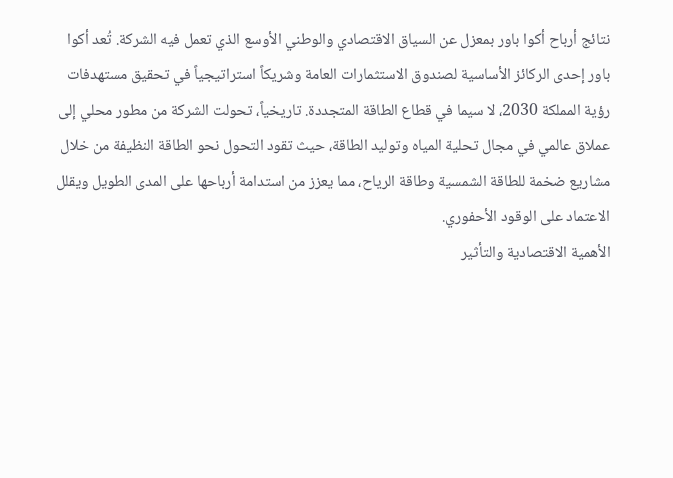نتائج أرباح أكوا باور بمعزل عن السياق الاقتصادي والوطني الأوسع الذي تعمل فيه الشركة. تُعد أكوا باور إحدى الركائز الأساسية لصندوق الاستثمارات العامة وشريكاً استراتيجياً في تحقيق مستهدفات رؤية المملكة 2030، لا سيما في قطاع الطاقة المتجددة. تاريخياً، تحولت الشركة من مطور محلي إلى عملاق عالمي في مجال تحلية المياه وتوليد الطاقة، حيث تقود التحول نحو الطاقة النظيفة من خلال مشاريع ضخمة للطاقة الشمسية وطاقة الرياح، مما يعزز من استدامة أرباحها على المدى الطويل ويقلل الاعتماد على الوقود الأحفوري.
الأهمية الاقتصادية والتأثير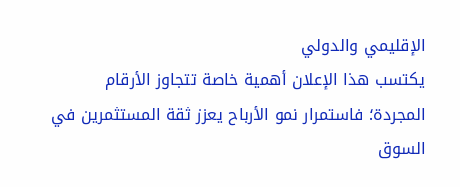الإقليمي والدولي
يكتسب هذا الإعلان أهمية خاصة تتجاوز الأرقام المجردة؛ فاستمرار نمو الأرباح يعزز ثقة المستثمرين في السوق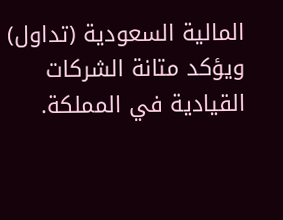المالية السعودية (تداول) ويؤكد متانة الشركات القيادية في المملكة.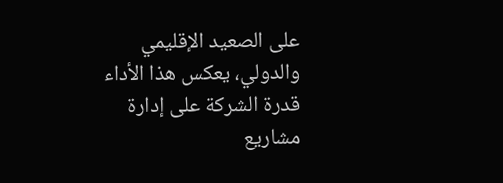على الصعيد الإقليمي والدولي، يعكس هذا الأداء قدرة الشركة على إدارة مشاريع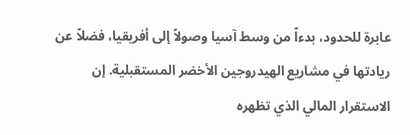عابرة للحدود، بدءاً من وسط آسيا وصولاً إلى أفريقيا، فضلاً عن ريادتها في مشاريع الهيدروجين الأخضر المستقبلية. إن الاستقرار المالي الذي تظهره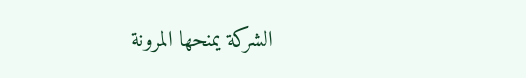الشركة يمنحها المرونة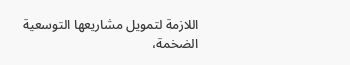اللازمة لتمويل مشاريعها التوسعية الضخمة،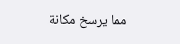مما يرسخ مكانة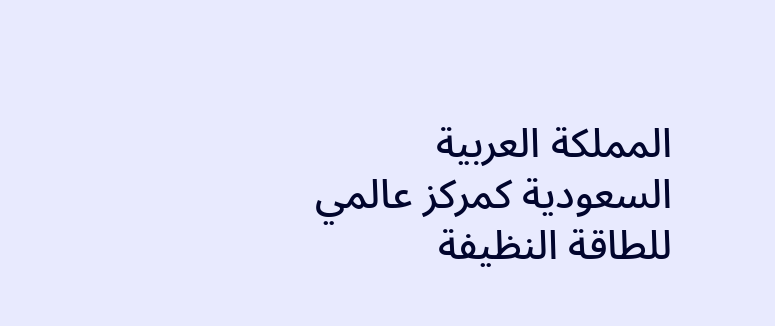المملكة العربية السعودية كمركز عالمي للطاقة النظيفة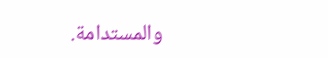والمستدامة.